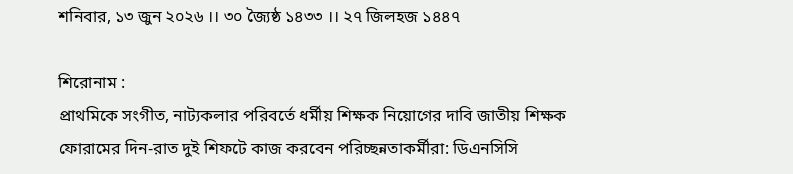শনিবার, ১৩ জুন ২০২৬ ।। ৩০ জ্যৈষ্ঠ ১৪৩৩ ।। ২৭ জিলহজ ১৪৪৭

শিরোনাম :
প্রাথমিকে সংগীত, নাট্যকলার পরিবর্তে ধর্মীয় শিক্ষক নিয়োগের দাবি জাতীয় শিক্ষক ফোরামের দিন-রাত দুই শিফটে কাজ করবেন পরিচ্ছন্নতাকর্মীরা: ডিএনসিসি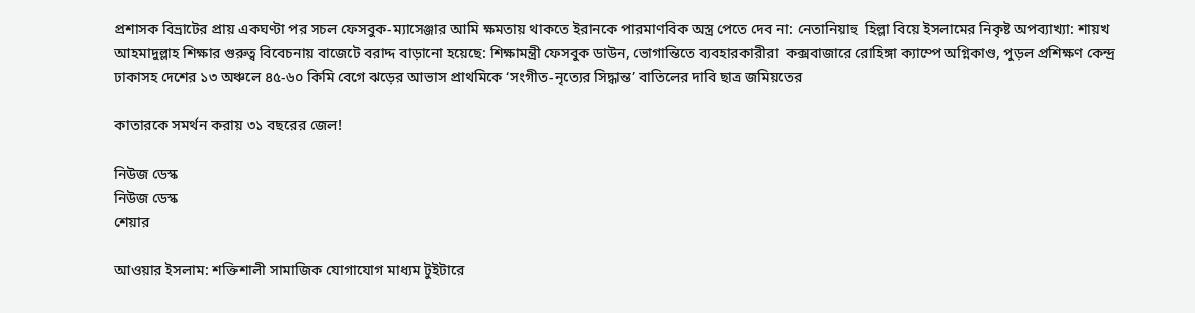প্রশাসক বিভ্রাটের প্রায় একঘণ্টা পর সচল ফেসবুক-ম্যাসেঞ্জার আমি ক্ষমতায় থাকতে ইরানকে পারমাণবিক অস্ত্র পেতে দেব না: নেতানিয়াহু  হিল্লা বিয়ে ইসলামের নিকৃষ্ট অপব্যাখ্যা: শায়খ আহমাদুল্লাহ শিক্ষার গুরুত্ব বিবেচনায় বাজেটে বরাদ্দ বাড়ানো হয়েছে: শিক্ষামন্ত্রী ফেসবুক ডাউন, ভোগান্তিতে ব্যবহারকারীরা  কক্সবাজারে রোহিঙ্গা ক্যাম্পে অগ্নিকাণ্ড, পুড়ল প্রশিক্ষণ কেন্দ্র ঢাকাসহ দেশের ১৩ অঞ্চলে ৪৫-৬০ কিমি বেগে ঝড়ের আভাস প্রাথমিকে ‘সংগীত-নৃত্যের সিদ্ধান্ত’ বাতিলের দাবি ছাত্র জমিয়তের

কাতারকে সমর্থন করায় ৩১ বছরের জেল!

নিউজ ডেস্ক
নিউজ ডেস্ক
শেয়ার

আওয়ার ইসলাম: শক্তিশালী সামাজিক যোগাযোগ মাধ্যম টুইটারে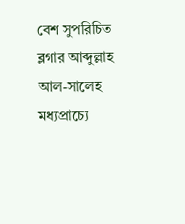বেশ সুপরিচিত ব্লগার আব্দুল্লাহ আল-সালেহ মধ্যপ্রাচ্যে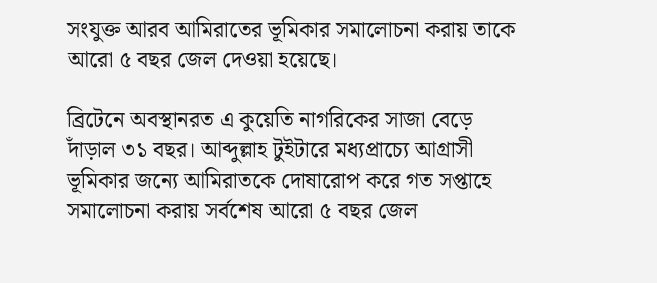সংযুক্ত আরব আমিরাতের ভূমিকার সমালোচনা করায় তাকে আরো ৫ বছর জেল দেওয়া হয়েছে।

ব্রিটেনে অবস্থানরত এ কুয়েতি নাগরিকের সাজা বেড়ে দাঁড়াল ৩১ বছর। আব্দুল্লাহ টুইটারে মধ্যপ্রাচ্যে আগ্রাসী ভূমিকার জন্যে আমিরাতকে দোষারোপ করে গত সপ্তাহে সমালোচনা করায় সর্বশেষ আরো ৫ বছর জেল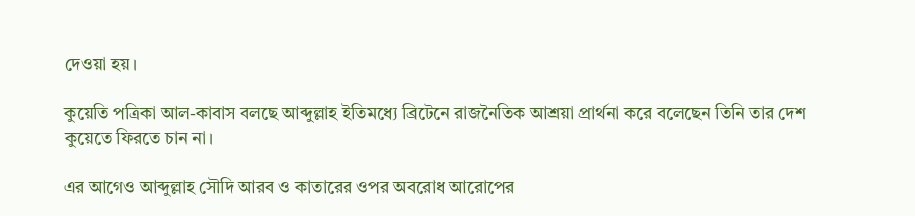দেওয়া হয়।

কুয়েতি পত্রিকা আল-কাবাস বলছে আব্দুল্লাহ ইতিমধ্যে ব্রিটেনে রাজনৈতিক আশ্রয়া প্রার্থনা করে বলেছেন তিনি তার দেশ কুয়েতে ফিরতে চান না।

এর আগেও আব্দুল্লাহ সৌদি আরব ও কাতারের ওপর অবরোধ আরোপের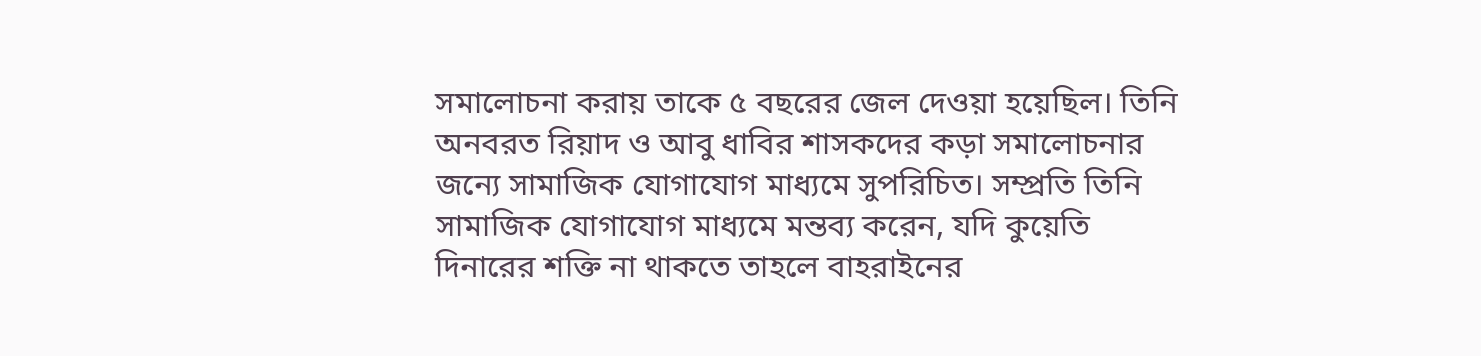সমালোচনা করায় তাকে ৫ বছরের জেল দেওয়া হয়েছিল। তিনি অনবরত রিয়াদ ও আবু ধাবির শাসকদের কড়া সমালোচনার জন্যে সামাজিক যোগাযোগ মাধ্যমে সুপরিচিত। সম্প্রতি তিনি সামাজিক যোগাযোগ মাধ্যমে মন্তব্য করেন, যদি কুয়েতি দিনারের শক্তি না থাকতে তাহলে বাহরাইনের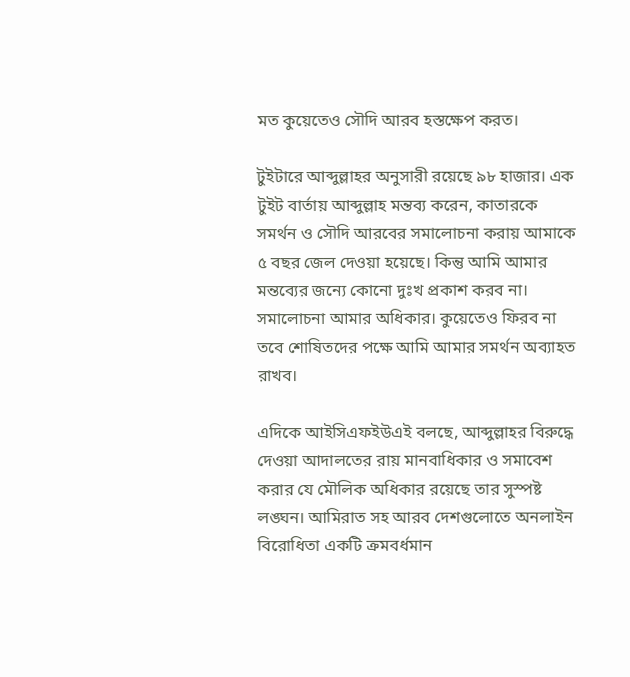মত কুয়েতেও সৌদি আরব হস্তক্ষেপ করত।

টুইটারে আব্দুল্লাহর অনুসারী রয়েছে ৯৮ হাজার। এক টুইট বার্তায় আব্দুল্লাহ মন্তব্য করেন, কাতারকে সমর্থন ও সৌদি আরবের সমালোচনা করায় আমাকে ৫ বছর জেল দেওয়া হয়েছে। কিন্তু আমি আমার মন্তব্যের জন্যে কোনো দুঃখ প্রকাশ করব না। সমালোচনা আমার অধিকার। কুয়েতেও ফিরব না তবে শোষিতদের পক্ষে আমি আমার সমর্থন অব্যাহত রাখব।

এদিকে আইসিএফইউএই বলছে, আব্দুল্লাহর বিরুদ্ধে দেওয়া আদালতের রায় মানবাধিকার ও সমাবেশ করার যে মৌলিক অধিকার রয়েছে তার সুস্পষ্ট লঙ্ঘন। আমিরাত সহ আরব দেশগুলোতে অনলাইন বিরোধিতা একটি ক্রমবর্ধমান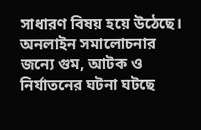সাধারণ বিষয় হয়ে উঠেছে। অনলাইন সমালোচনার জন্যে গুম, আটক ও নির্যাতনের ঘটনা ঘটছে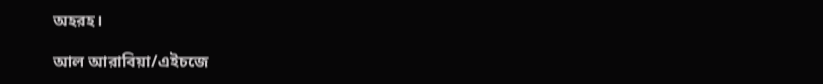অহরহ।

আল আরাবিয়া/এইচজে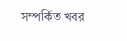সম্পর্কিত খবর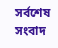সর্বশেষ সংবাদ